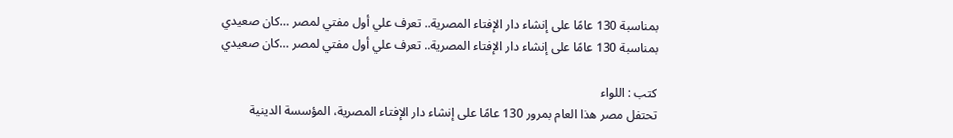بمناسبة 130 عامًا على إنشاء دار الإفتاء المصرية.. تعرف علي أول مفتي لمصر …كان صعيدي
بمناسبة 130 عامًا على إنشاء دار الإفتاء المصرية.. تعرف علي أول مفتي لمصر …كان صعيدي

كتب : اللواء
تحتفل مصر هذا العام بمرور 130 عامًا على إنشاء دار الإفتاء المصرية، المؤسسة الدينية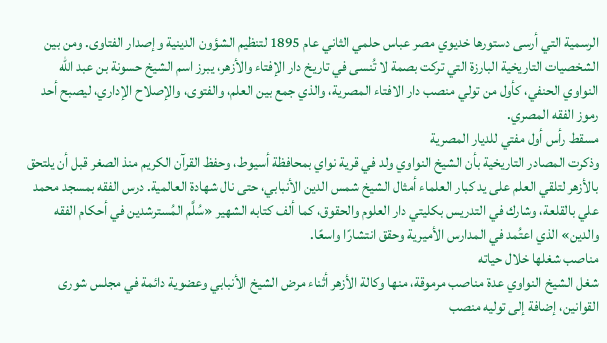الرسمية التي أرسى دستورها خديوي مصر عباس حلمي الثاني عام 1895 لتنظيم الشؤون الدينية وإصدار الفتاوى. ومن بين الشخصيات التاريخية البارزة التي تركت بصمة لا تُنسى في تاريخ دار الإفتاء والأزهر، يبرز اسم الشيخ حسونة بن عبد الله النواوي الحنفي، كأول من تولي منصب دار الافتاء المصرية، والذي جمع بين العلم، والفتوى، والإصلاح الإداري، ليصبح أحد رموز الفقه المصري.
مسقط رأس أول مفتي للديار المصرية
وذكرت المصادر التاريخية بأن الشيخ النواوي ولد في قرية نواي بمحافظة أسيوط، وحفظ القرآن الكريم منذ الصغر قبل أن يلتحق بالأزهر لتلقي العلم على يد كبار العلماء أمثال الشيخ شمس الدين الأنبابي، حتى نال شهادة العالمية. درس الفقه بمسجد محمد علي بالقلعة، وشارك في التدريس بكليتي دار العلوم والحقوق، كما ألف كتابه الشهير «سُلَّم المُسترشدين في أحكام الفقه والدين» الذي اعتُمد في المدارس الأميرية وحقق انتشارًا واسعًا.
مناصب شغلها خلال حياته
شغل الشيخ النواوي عدة مناصب مرموقة، منها وكالة الأزهر أثناء مرض الشيخ الأنبابي وعضوية دائمة في مجلس شورى القوانين، إضافة إلى توليه منصب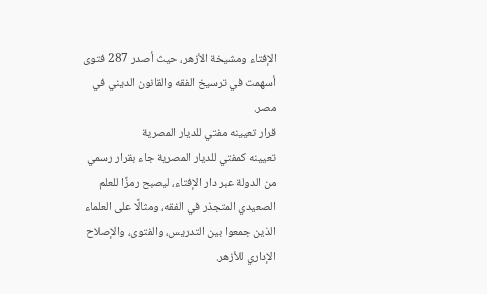الإفتاء ومشيخة الأزهر، حيث أصدر 287 فتوى أسهمت في ترسيخ الفقه والقانون الديني في مصر.
قرار تعيينه مفتي للديار المصرية
تعيينه كمفتي للديار المصرية جاء بقرار رسمي من الدولة عبر دار الإفتاء، ليصبح رمزًا للعلم الصعيدي المتجذر في الفقه، ومثالًا على العلماء الذين جمعوا بين التدريس، والفتوى، والإصلاح الإداري للأزهر.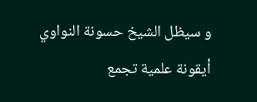و سيظل الشيخ حسونة النواوي أيقونة علمية تجمع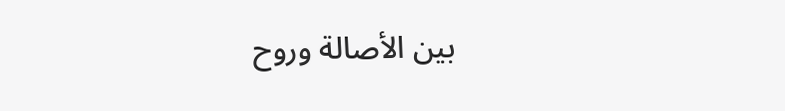بين الأصالة وروح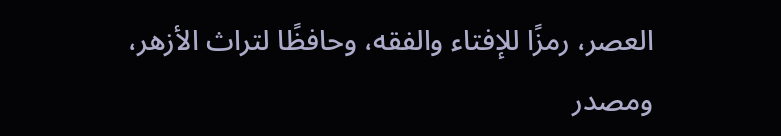العصر، رمزًا للإفتاء والفقه، وحافظًا لتراث الأزهر، ومصدر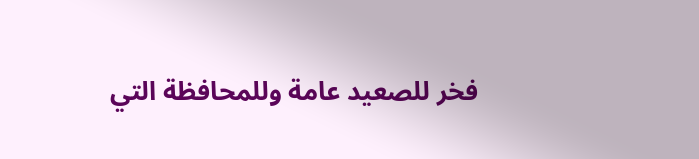فخر للصعيد عامة وللمحافظة التي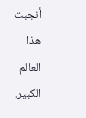أنجبت هذا العالم الكبير.